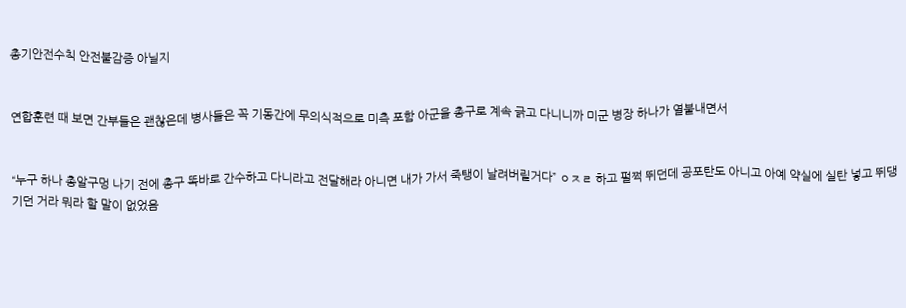총기안전수칙 안전불감증 아닐지


연합훈련 때 보면 간부들은 괜찮은데 병사들은 꼭 기동간에 무의식적으로 미측 포함 아군을 총구로 계속 긁고 다니니까 미군 병장 하나가 열불내면서


“누구 하나 총알구멍 나기 전에 총구 똑바로 간수하고 다니라고 전달해라 아니면 내가 가서 죽탱이 날려버릴거다” ㅇㅈㄹ 하고 펄쩍 뛰던데 공포탄도 아니고 아예 약실에 실탄 넣고 뛰댕기던 거라 뭐라 할 말이 없었음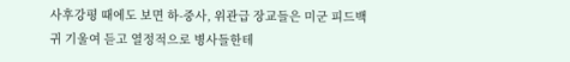사후강평 때에도 보면 하-중사, 위관급 장교들은 미군 피드백 귀 기울여 듣고 열정적으로 병사들한테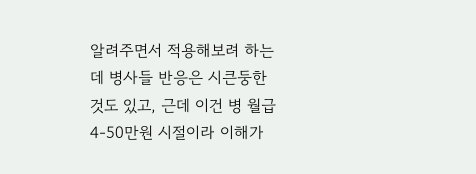알려주면서 적용해보려 하는데 병사들 반응은 시큰둥한 것도 있고, 근데 이건 병 월급 4-50만원 시절이라 이해가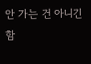안 가는 건 아니긴 함